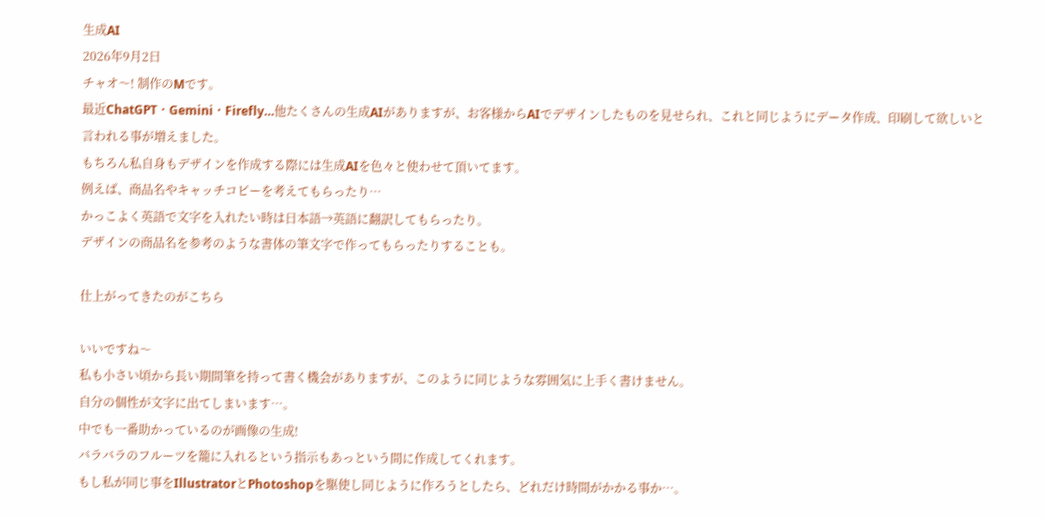生成AI
2026年9月2日
チャオ〜! 制作のMです。
最近ChatGPT・Gemini・Firefly…他たくさんの生成AIがありますが、お客様からAIでデザインしたものを見せられ、これと同じようにデータ作成、印刷して欲しいと言われる事が増えました。
もちろん私自身もデザインを作成する際には生成AIを色々と使わせて頂いてます。
例えば、商品名やキャッチコピーを考えてもらったり…
かっこよく英語で文字を入れたい時は日本語→英語に翻訳してもらったり。
デザインの商品名を参考のような書体の筆文字で作ってもらったりすることも。

仕上がってきたのがこちら

いいですね〜
私も小さい頃から長い期間筆を持って書く機会がありますが、このように同じような雰囲気に上手く書けません。
自分の個性が文字に出てしまいます…。
中でも一番助かっているのが画像の生成!
バラバラのフルーツを籠に入れるという指示もあっという間に作成してくれます。
もし私が同じ事をIllustratorとPhotoshopを駆使し同じように作ろうとしたら、どれだけ時間がかかる事か…。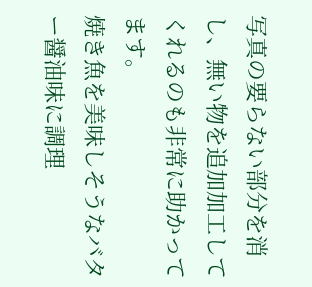写真の要らない部分を消し、無い物を追加加工してくれるのも非常に助かってます。
焼き魚を美味しそうなバター醤油味に調理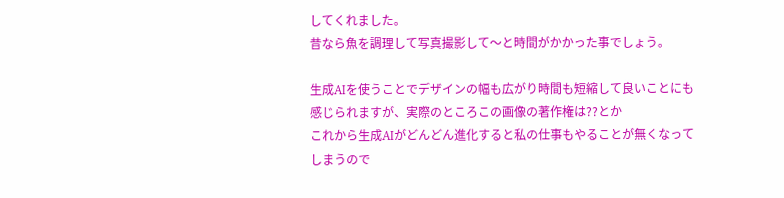してくれました。
昔なら魚を調理して写真撮影して〜と時間がかかった事でしょう。

生成AIを使うことでデザインの幅も広がり時間も短縮して良いことにも感じられますが、実際のところこの画像の著作権は??とか
これから生成AIがどんどん進化すると私の仕事もやることが無くなってしまうので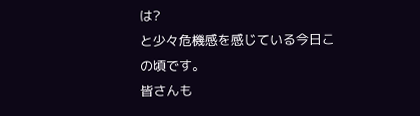は?
と少々危機感を感じている今日この頃です。
皆さんも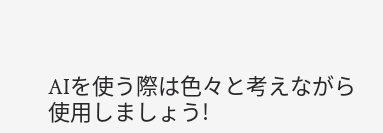AIを使う際は色々と考えながら使用しましょう!